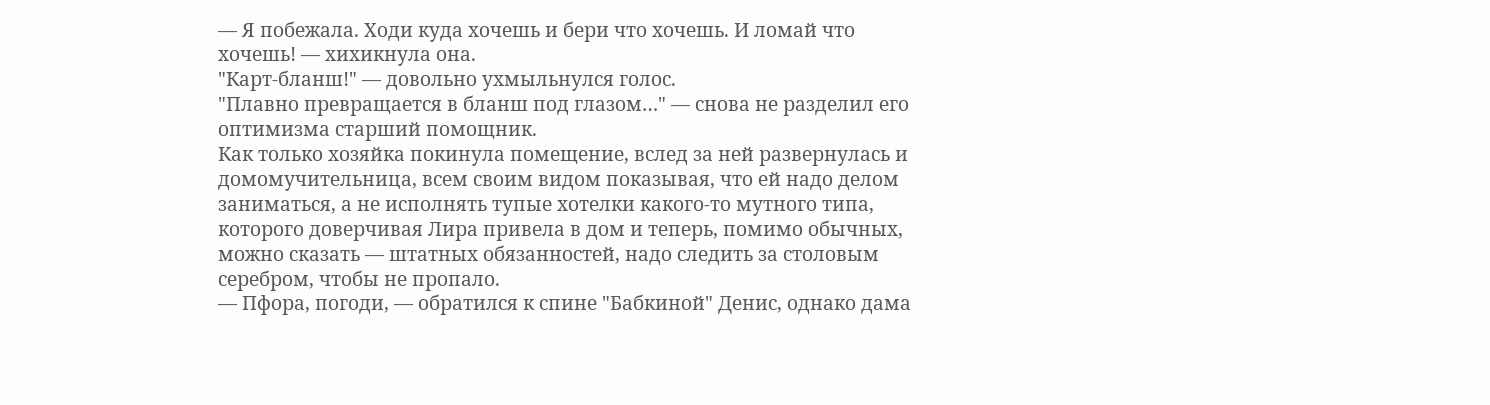— Я побежала. Ходи куда хочешь и бери что хочешь. И ломай что хочешь! — хихикнула она.
"Карт-бланш!" — довольно ухмыльнулся голос.
"Плавно превращается в бланш под глазом…" — снова не разделил его оптимизма старший помощник.
Как только хозяйка покинула помещение, вслед за ней развернулась и домомучительница, всем своим видом показывая, что ей надо делом заниматься, а не исполнять тупые хотелки какого-то мутного типа, которого доверчивая Лира привела в дом и теперь, помимо обычных, можно сказать — штатных обязанностей, надо следить за столовым серебром, чтобы не пропало.
— Пфора, погоди, — обратился к спине "Бабкиной" Денис, однако дама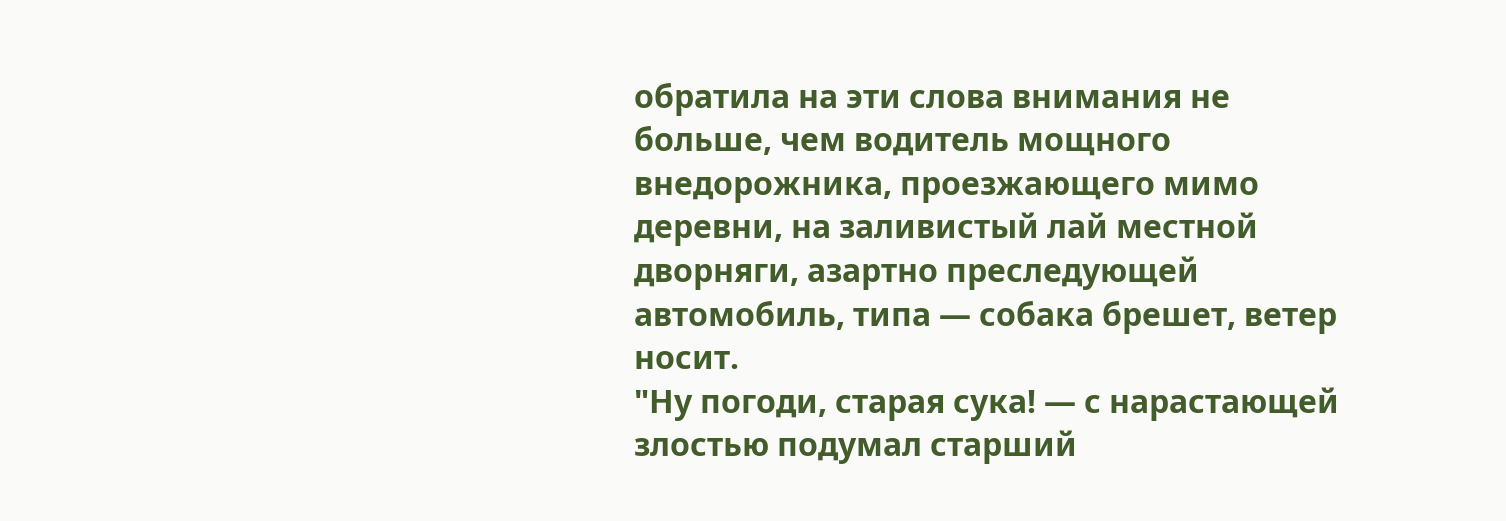обратила на эти слова внимания не больше, чем водитель мощного внедорожника, проезжающего мимо деревни, на заливистый лай местной дворняги, азартно преследующей автомобиль, типа — собака брешет, ветер носит.
"Ну погоди, старая сука! — с нарастающей злостью подумал старший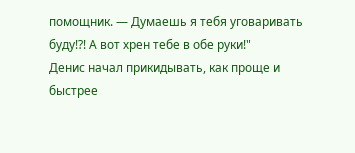помощник. — Думаешь я тебя уговаривать буду!?! А вот хрен тебе в обе руки!"
Денис начал прикидывать, как проще и быстрее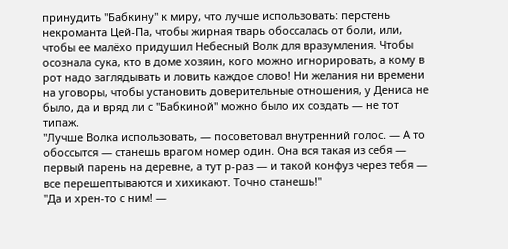принудить "Бабкину" к миру, что лучше использовать: перстень некроманта Цей-Па, чтобы жирная тварь обоссалась от боли, или, чтобы ее малёхо придушил Небесный Волк для вразумления. Чтобы осознала сука, кто в доме хозяин, кого можно игнорировать, а кому в рот надо заглядывать и ловить каждое слово! Ни желания ни времени на уговоры, чтобы установить доверительные отношения, у Дениса не было, да и вряд ли с "Бабкиной" можно было их создать — не тот типаж.
"Лучше Волка использовать, — посоветовал внутренний голос. — А то обоссытся — станешь врагом номер один. Она вся такая из себя — первый парень на деревне, а тут р-раз — и такой конфуз через тебя — все перешептываются и хихикают. Точно станешь!"
"Да и хрен-то с ним! —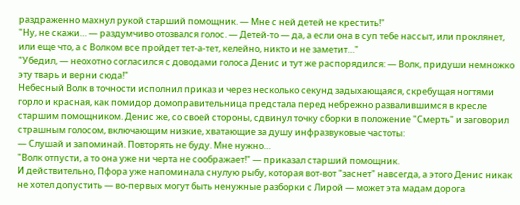раздраженно махнул рукой старший помощник. — Мне с ней детей не крестить!"
"Ну, не скажи… — раздумчиво отозвался голос. — Детей-то — да, а если она в суп тебе нассыт, или проклянет, или еще что, а с Волком все пройдет тет-а-тет, келейно, никто и не заметит…"
"Убедил, — неохотно согласился с доводами голоса Денис и тут же распорядился: — Волк, придуши немножко эту тварь и верни сюда!"
Небесный Волк в точности исполнил приказ и через несколько секунд задыхающаяся, скребущая ногтями горло и красная, как помидор домоправительница предстала перед небрежно развалившимся в кресле старшим помощником. Денис же, со своей стороны, сдвинул точку сборки в положение "Смерть" и заговорил страшным голосом, включающим низкие, хватающие за душу инфразвуковые частоты:
— Слушай и запоминай. Повторять не буду. Мне нужно…
"Волк отпусти, а то она уже ни черта не соображает!" — приказал старший помощник.
И действительно, Пфора уже напоминала снулую рыбу, которая вот-вот "заснет" навсегда, а этого Денис никак не хотел допустить — во-первых могут быть ненужные разборки с Лирой — может эта мадам дорога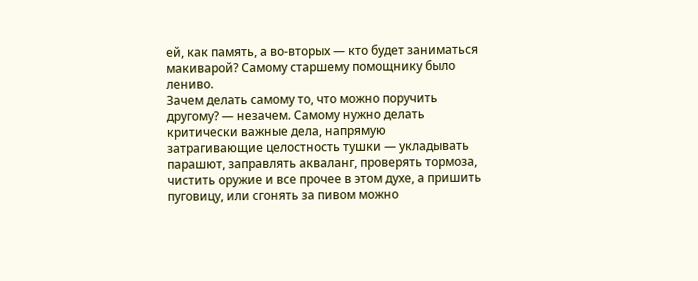ей, как память, а во-вторых — кто будет заниматься макиварой? Самому старшему помощнику было лениво.
Зачем делать самому то, что можно поручить другому? — незачем. Самому нужно делать критически важные дела, напрямую затрагивающие целостность тушки — укладывать парашют, заправлять акваланг, проверять тормоза, чистить оружие и все прочее в этом духе, а пришить пуговицу, или сгонять за пивом можно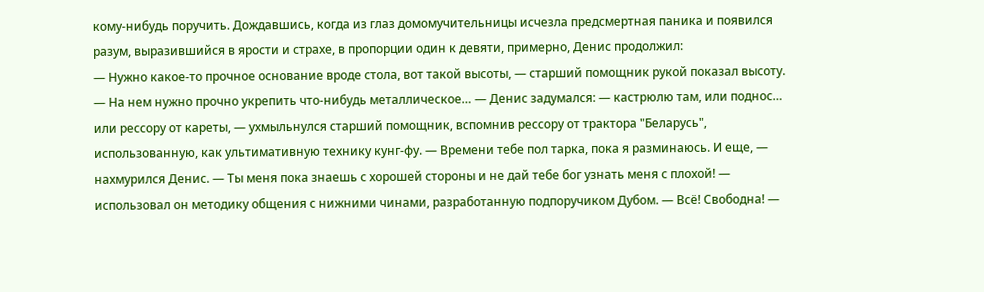кому-нибудь поручить. Дождавшись, когда из глаз домомучительницы исчезла предсмертная паника и появился разум, выразившийся в ярости и страхе, в пропорции один к девяти, примерно, Денис продолжил:
— Нужно какое-то прочное основание вроде стола, вот такой высоты, — старший помощник рукой показал высоту. — На нем нужно прочно укрепить что-нибудь металлическое… — Денис задумался: — кастрюлю там, или поднос… или рессору от кареты, — ухмыльнулся старший помощник, вспомнив рессору от трактора "Беларусь", использованную, как ультимативную технику кунг-фу. — Времени тебе пол тарка, пока я разминаюсь. И еще, — нахмурился Денис. — Ты меня пока знаешь с хорошей стороны и не дай тебе бог узнать меня с плохой! — использовал он методику общения с нижними чинами, разработанную подпоручиком Дубом. — Всё! Свободна! —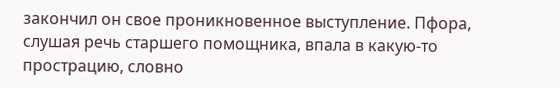закончил он свое проникновенное выступление. Пфора, слушая речь старшего помощника, впала в какую-то прострацию, словно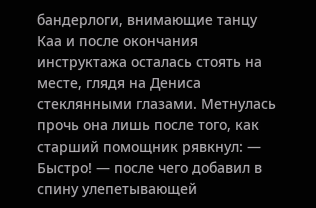бандерлоги, внимающие танцу Каа и после окончания инструктажа осталась стоять на месте, глядя на Дениса стеклянными глазами. Метнулась прочь она лишь после того, как старший помощник рявкнул: — Быстро! — после чего добавил в спину улепетывающей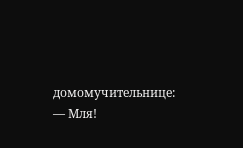домомучительнице: — Мля!